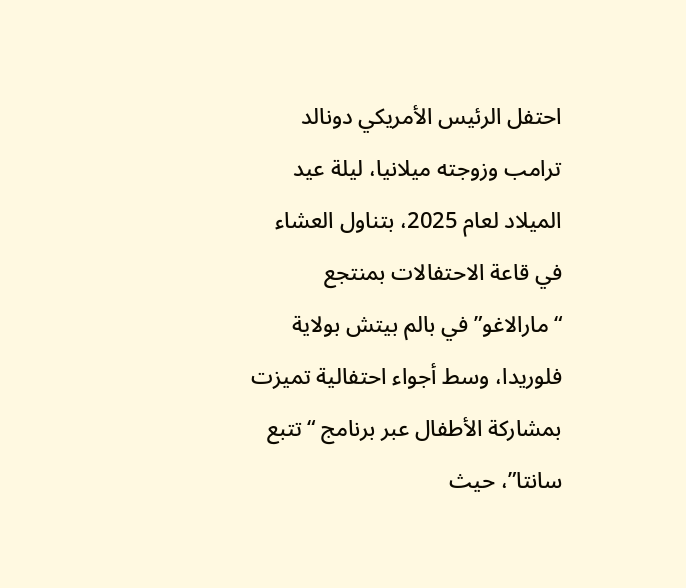احتفل الرئيس الأمريكي دونالد ترامب وزوجته ميلانيا، ليلة عيد الميلاد لعام 2025، بتناول العشاء في قاعة الاحتفالات بمنتجع “مارالاغو” في بالم بيتش بولاية فلوريدا، وسط أجواء احتفالية تميزت بمشاركة الأطفال عبر برنامج “تتبع سانتا”، حيث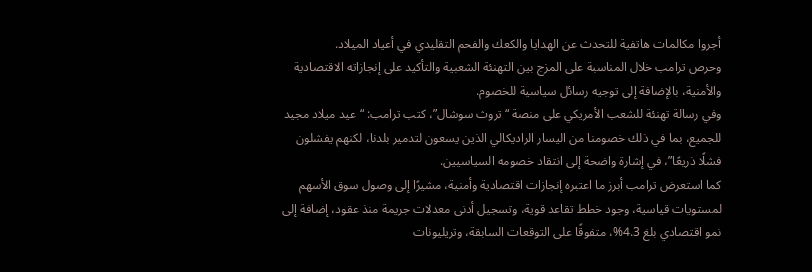أجروا مكالمات هاتفية للتحدث عن الهدايا والكعك والفحم التقليدي في أعياد الميلاد.
وحرص ترامب خلال المناسبة على المزج بين التهنئة الشعبية والتأكيد على إنجازاته الاقتصادية والأمنية، بالإضافة إلى توجيه رسائل سياسية للخصوم.
وفي رسالة تهنئة للشعب الأمريكي على منصة “تروث سوشال”، كتب ترامب: “عيد ميلاد مجيد للجميع، بما في ذلك خصومنا من اليسار الراديكالي الذين يسعون لتدمير بلدنا، لكنهم يفشلون فشلًا ذريعًا”، في إشارة واضحة إلى انتقاد خصومه السياسيين.
كما استعرض ترامب أبرز ما اعتبره إنجازات اقتصادية وأمنية، مشيرًا إلى وصول سوق الأسهم لمستويات قياسية، وجود خطط تقاعد قوية، وتسجيل أدنى معدلات جريمة منذ عقود، إضافة إلى نمو اقتصادي بلغ 4.3%، متفوقًا على التوقعات السابقة، وتريليونات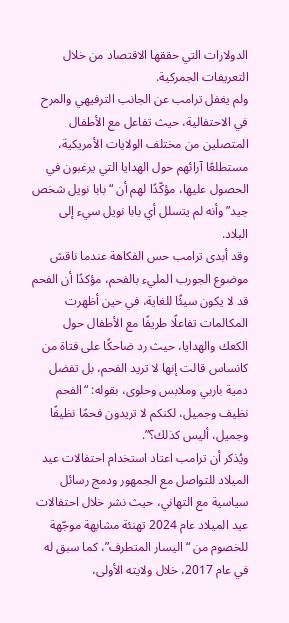الدولارات التي حققها الاقتصاد من خلال التعريفات الجمركية.
ولم يغفل ترامب عن الجانب الترفيهي والمرح في الاحتفالية، حيث تفاعل مع الأطفال المتصلين من مختلف الولايات الأمريكية، مستطلعًا آرائهم حول الهدايا التي يرغبون في الحصول عليها، مؤكّدًا لهم أن “بابا نويل شخص جيد” وأنه لم يتسلل أي بابا نويل سيء إلى البلاد.
وقد أبدى ترامب حس الفكاهة عندما ناقش موضوع الجورب المليء بالفحم، مؤكدًا أن الفحم قد لا يكون سيئًا للغاية، في حين أظهرت المكالمات تفاعلًا طريفًا مع الأطفال حول الكعك والهدايا، حيث رد ضاحكًا على فتاة من كانساس قالت إنها لا تريد الفحم، بل تفضل دمية باربي وملابس وحلوى، بقوله: “الفحم نظيف وجميل، لكنكم لا تريدون فحمًا نظيفًا وجميل، أليس كذلك؟”.
ويُذكر أن ترامب اعتاد استخدام احتفالات عيد الميلاد للتواصل مع الجمهور ودمج رسائل سياسية مع التهاني، حيث نشر خلال احتفالات عيد الميلاد عام 2024 تهنئة مشابهة موجّهة للخصوم من “اليسار المتطرف”، كما سبق له في عام 2017، خلال ولايته الأولى،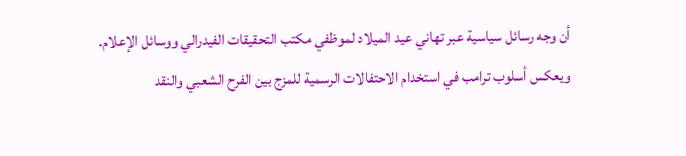أن وجه رسائل سياسية عبر تهاني عيد الميلاد لموظفي مكتب التحقيقات الفيدرالي ووسائل الإعلام.
ويعكس أسلوب ترامب في استخدام الاحتفالات الرسمية للمزج بين الفرح الشعبي والنقد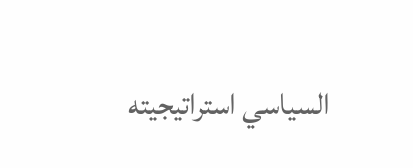السياسي استراتيجيته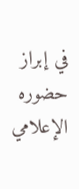في إبراز حضوره الإعلامي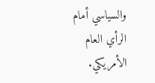والسياسي أمام الرأي العام الأمريكي.